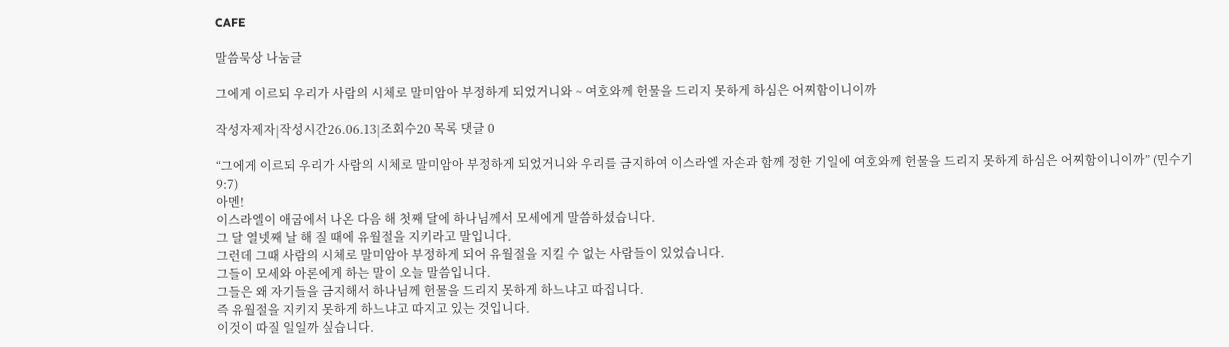CAFE

말씀묵상 나눔글

그에게 이르되 우리가 사람의 시체로 말미암아 부정하게 되었거니와 ~ 여호와께 헌물을 드리지 못하게 하심은 어찌함이니이까

작성자제자|작성시간26.06.13|조회수20 목록 댓글 0

“그에게 이르되 우리가 사람의 시체로 말미암아 부정하게 되었거니와 우리를 금지하여 이스라엘 자손과 함께 정한 기일에 여호와께 헌물을 드리지 못하게 하심은 어찌함이니이까” (민수기 9:7)
아멘!
이스라엘이 애굽에서 나온 다음 해 첫째 달에 하나님께서 모세에게 말씀하셨습니다.
그 달 열넷째 날 해 질 때에 유월절을 지키라고 말입니다.
그런데 그때 사람의 시체로 말미암아 부정하게 되어 유월절을 지킬 수 없는 사람들이 있었습니다.
그들이 모세와 아론에게 하는 말이 오늘 말씀입니다.
그들은 왜 자기들을 금지해서 하나님께 헌물을 드리지 못하게 하느냐고 따집니다.
즉 유월절을 지키지 못하게 하느냐고 따지고 있는 것입니다.
이것이 따질 일일까 싶습니다.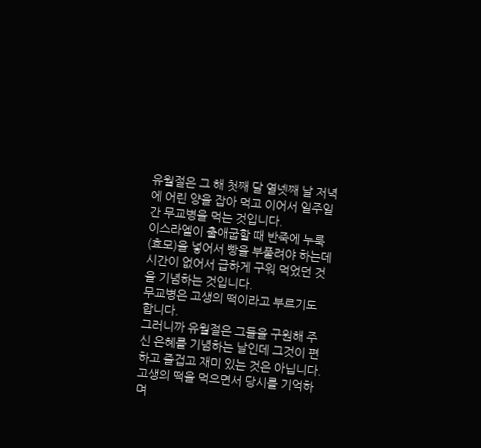유월절은 그 해 첫째 달 열넷째 날 저녁에 어린 양을 잡아 먹고 이어서 일주일간 무교병을 먹는 것입니다.
이스라엘이 출애굽할 때 반죽에 누룩(효모)을 넣어서 빵을 부풀려야 하는데 시간이 없어서 급하게 구워 먹었던 것을 기념하는 것입니다.
무교병은 고생의 떡이라고 부르기도 합니다.
그러니까 유월절은 그들을 구원해 주신 은혜를 기념하는 날인데 그것이 편하고 즐겁고 재미 있는 것은 아닙니다.
고생의 떡을 먹으면서 당시를 기억하며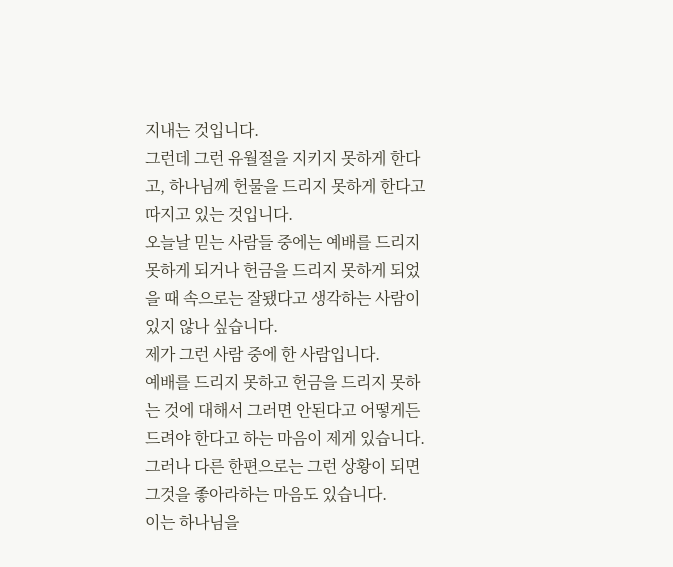지내는 것입니다.
그런데 그런 유월절을 지키지 못하게 한다고, 하나님께 헌물을 드리지 못하게 한다고 따지고 있는 것입니다.
오늘날 믿는 사람들 중에는 예배를 드리지 못하게 되거나 헌금을 드리지 못하게 되었을 때 속으로는 잘됐다고 생각하는 사람이 있지 않나 싶습니다.
제가 그런 사람 중에 한 사람입니다.
예배를 드리지 못하고 헌금을 드리지 못하는 것에 대해서 그러면 안된다고 어떻게든 드려야 한다고 하는 마음이 제게 있습니다.
그러나 다른 한편으로는 그런 상황이 되면 그것을 좋아라하는 마음도 있습니다.
이는 하나님을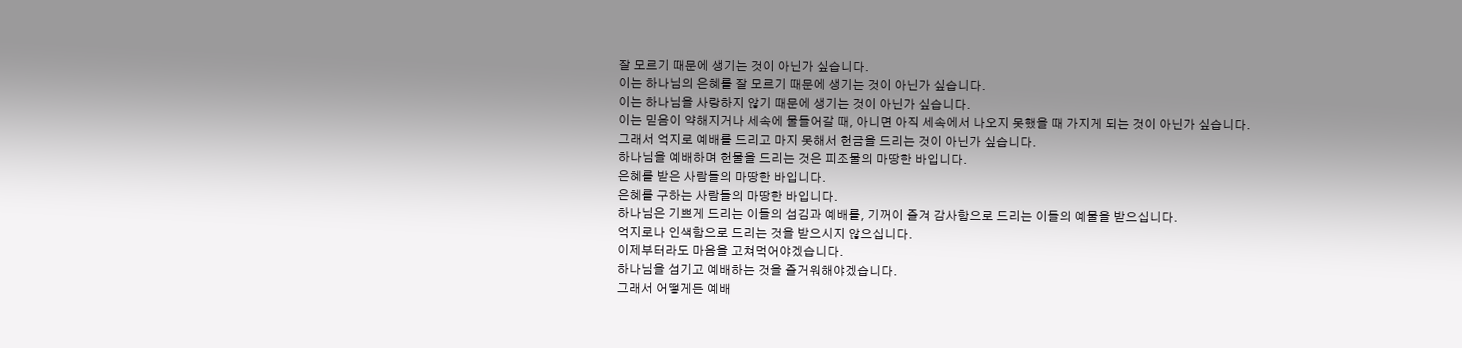잘 모르기 때문에 생기는 것이 아닌가 싶습니다.
이는 하나님의 은혜를 잘 모르기 때문에 생기는 것이 아닌가 싶습니다.
이는 하나님을 사랑하지 않기 때문에 생기는 것이 아닌가 싶습니다.
이는 믿음이 약해지거나 세속에 물들어갈 때, 아니면 아직 세속에서 나오지 못했을 때 가지게 되는 것이 아닌가 싶습니다.
그래서 억지로 예배를 드리고 마지 못해서 헌금을 드리는 것이 아닌가 싶습니다.
하나님을 예배하며 헌물을 드리는 것은 피조물의 마땅한 바입니다.
은혜를 받은 사람들의 마땅한 바입니다.
은혜를 구하는 사람들의 마땅한 바입니다.
하나님은 기쁘게 드리는 이들의 섬김과 예배를, 기꺼이 즐겨 감사함으로 드리는 이들의 예물을 받으십니다.
억지로나 인색함으로 드리는 것을 받으시지 않으십니다.
이제부터라도 마음을 고쳐먹어야겠습니다.
하나님을 섬기고 예배하는 것을 즐거워해야겠습니다.
그래서 어떻게든 예배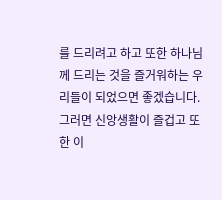를 드리려고 하고 또한 하나님께 드리는 것을 즐거워하는 우리들이 되었으면 좋겠습니다.
그러면 신앙생활이 즐겁고 또한 이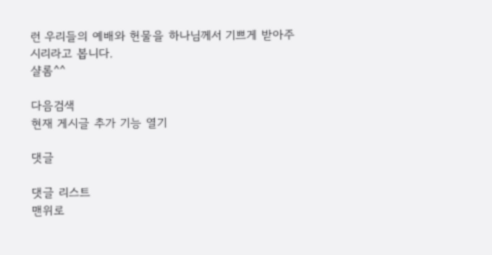런 우리들의 예배와 헌물을 하나님께서 기쁘게 받아주시리라고 봅니다.
샬롬^^

다음검색
현재 게시글 추가 기능 열기

댓글

댓글 리스트
맨위로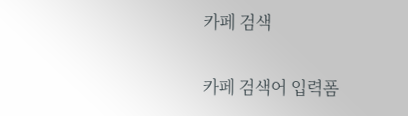카페 검색

카페 검색어 입력폼